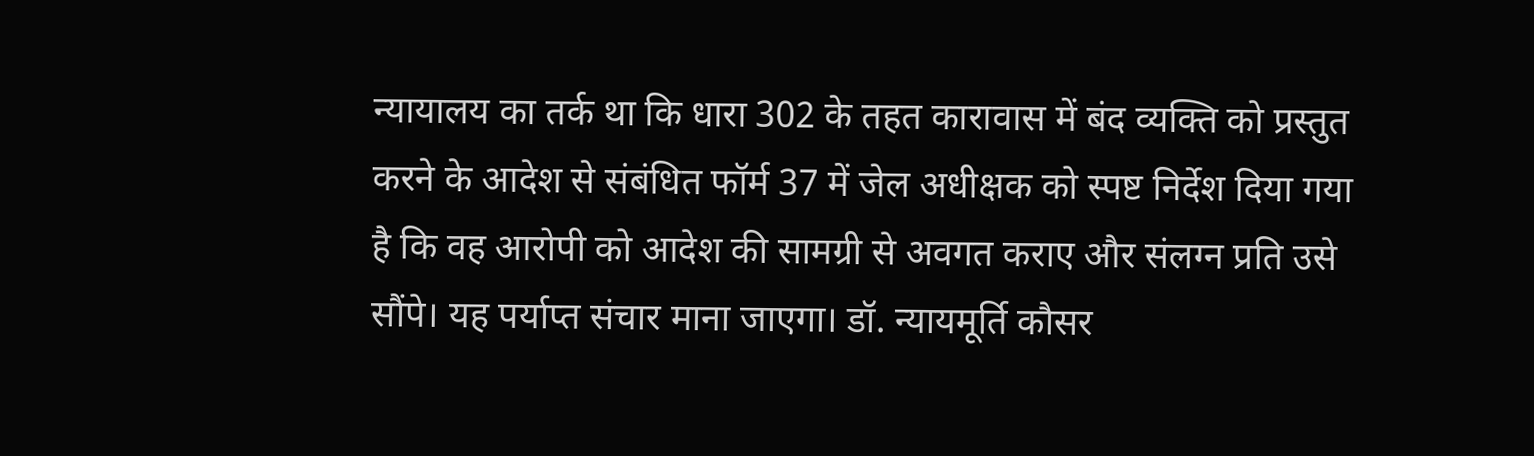न्यायालय का तर्क था कि धारा 302 के तहत कारावास में बंद व्यक्ति को प्रस्तुत करने के आदेश से संबंधित फॉर्म 37 में जेल अधीक्षक को स्पष्ट निर्देश दिया गया है कि वह आरोपी को आदेश की सामग्री से अवगत कराए और संलग्न प्रति उसे सौंपे। यह पर्याप्त संचार माना जाएगा। डॉ. न्यायमूर्ति कौसर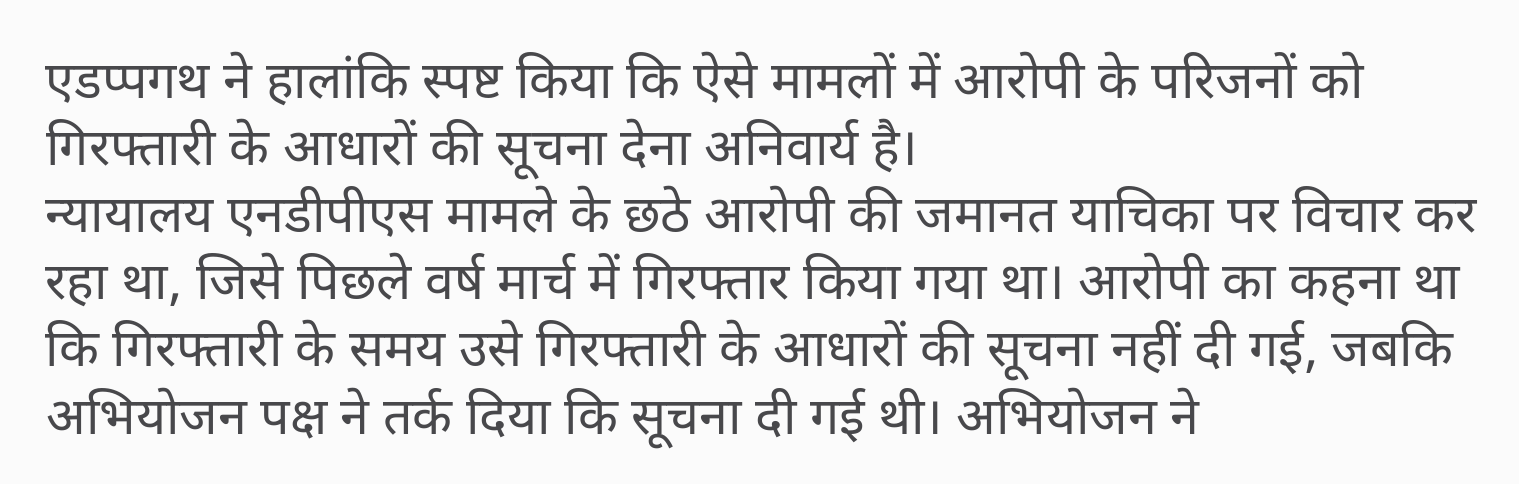एडप्पगथ ने हालांकि स्पष्ट किया कि ऐसे मामलों में आरोपी के परिजनों को गिरफ्तारी के आधारों की सूचना देना अनिवार्य है।
न्यायालय एनडीपीएस मामले के छठे आरोपी की जमानत याचिका पर विचार कर रहा था, जिसे पिछले वर्ष मार्च में गिरफ्तार किया गया था। आरोपी का कहना था कि गिरफ्तारी के समय उसे गिरफ्तारी के आधारों की सूचना नहीं दी गई, जबकि अभियोजन पक्ष ने तर्क दिया कि सूचना दी गई थी। अभियोजन ने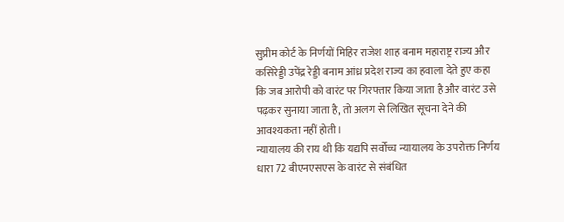सुप्रीम कोर्ट के निर्णयों मिहिर राजेश शाह बनाम महाराष्ट्र राज्य और कसिरेड्डी उपेंद्र रेड्डी बनाम आंध्र प्रदेश राज्य का हवाला देते हुए कहा कि जब आरोपी को वारंट पर गिरफ्तार किया जाता है और वारंट उसे पढ़कर सुनाया जाता है, तो अलग से लिखित सूचना देने की आवश्यकता नहीं होती।
न्यायालय की राय थी कि यद्यपि सर्वोच्च न्यायालय के उपरोक्त निर्णय धारा 72 बीएनएसएस के वारंट से संबंधित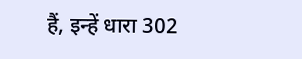हैं, इन्हें धारा 302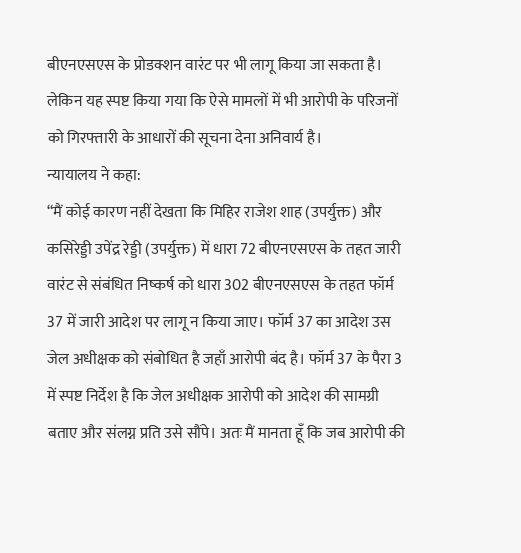बीएनएसएस के प्रोडक्शन वारंट पर भी लागू किया जा सकता है। लेकिन यह स्पष्ट किया गया कि ऐसे मामलों में भी आरोपी के परिजनों को गिरफ्तारी के आधारों की सूचना देना अनिवार्य है।
न्यायालय ने कहा:
“मैं कोई कारण नहीं देखता कि मिहिर राजेश शाह (उपर्युक्त) और कसिरेड्डी उपेंद्र रेड्डी (उपर्युक्त) में धारा 72 बीएनएसएस के तहत जारी वारंट से संबंधित निष्कर्ष को धारा 302 बीएनएसएस के तहत फॉर्म 37 में जारी आदेश पर लागू न किया जाए। फॉर्म 37 का आदेश उस जेल अधीक्षक को संबोधित है जहाँ आरोपी बंद है। फॉर्म 37 के पैरा 3 में स्पष्ट निर्देश है कि जेल अधीक्षक आरोपी को आदेश की सामग्री बताए और संलग्न प्रति उसे सौंपे। अतः मैं मानता हूँ कि जब आरोपी की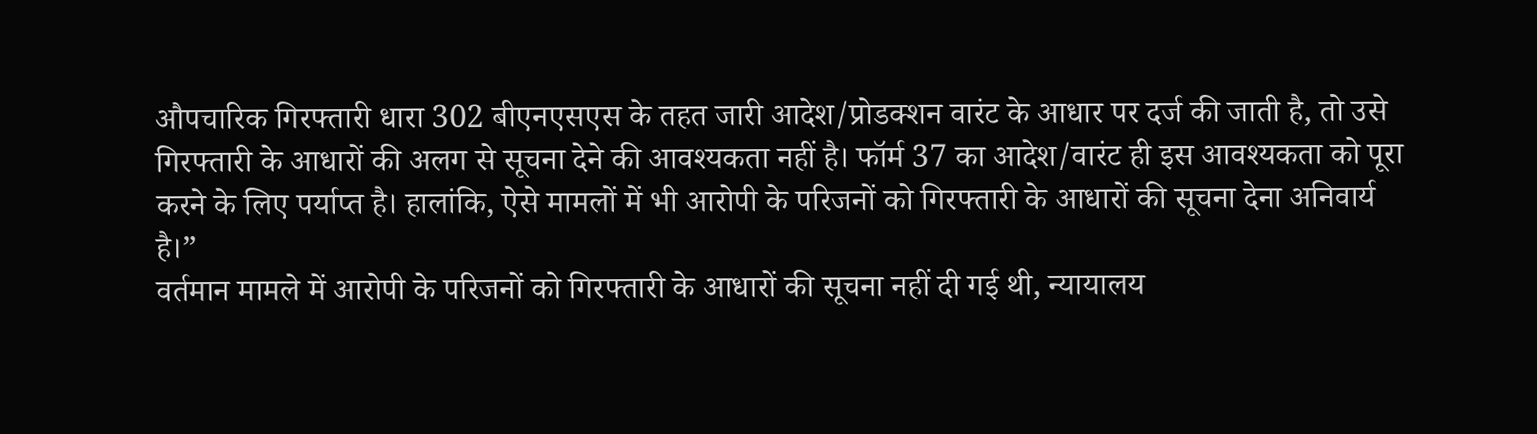औपचारिक गिरफ्तारी धारा 302 बीएनएसएस के तहत जारी आदेश/प्रोडक्शन वारंट के आधार पर दर्ज की जाती है, तो उसे गिरफ्तारी के आधारों की अलग से सूचना देने की आवश्यकता नहीं है। फॉर्म 37 का आदेश/वारंट ही इस आवश्यकता को पूरा करने के लिए पर्याप्त है। हालांकि, ऐसे मामलों में भी आरोपी के परिजनों को गिरफ्तारी के आधारों की सूचना देना अनिवार्य है।”
वर्तमान मामले में आरोपी के परिजनों को गिरफ्तारी के आधारों की सूचना नहीं दी गई थी, न्यायालय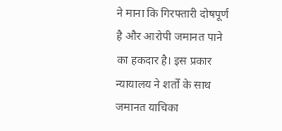ने माना कि गिरफ्तारी दोषपूर्ण है और आरोपी जमानत पाने का हकदार है। इस प्रकार न्यायालय ने शर्तों के साथ जमानत याचिका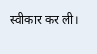स्वीकार कर ली।